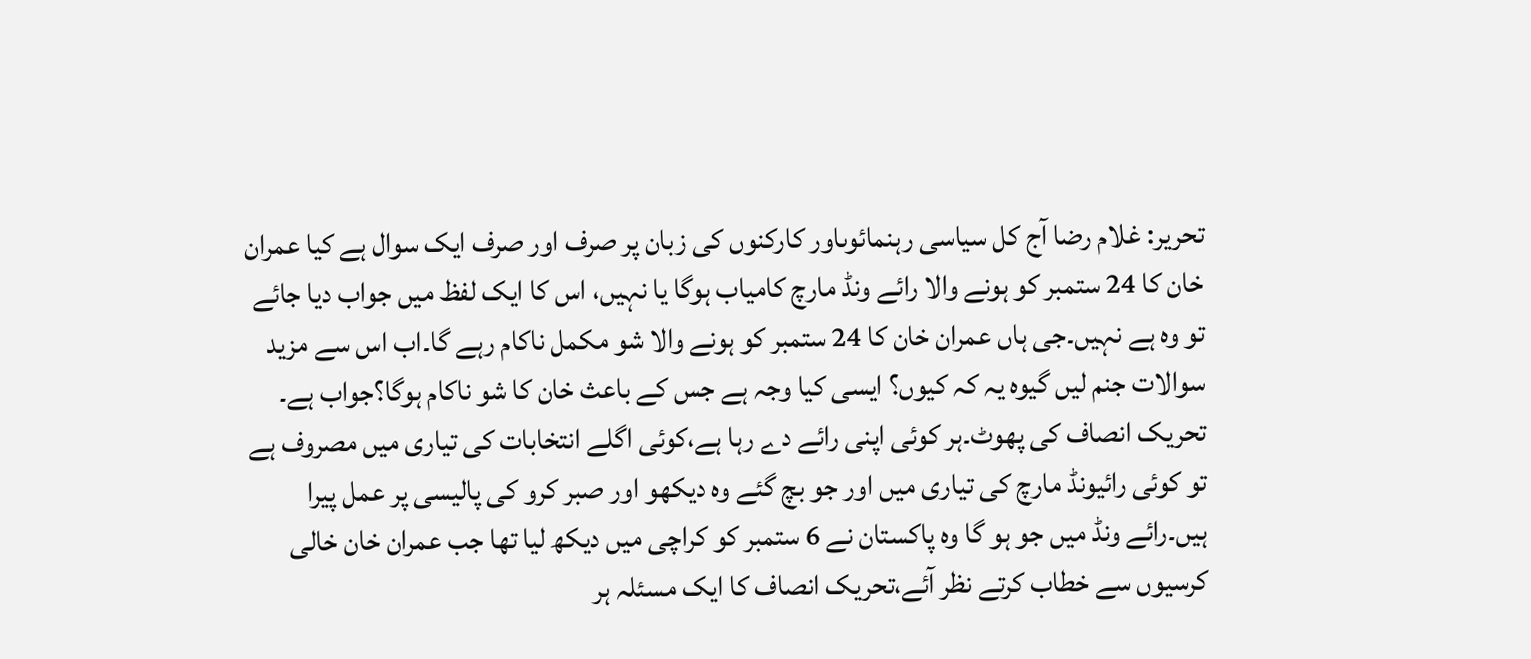تحریر: غلام رضا آج کل سیاسی رہنمائوںاور کارکنوں کی زبان پر صرف اور صرف ایک سوال ہے کیا عمران خان کا 24 ستمبر کو ہونے والا رائے ونڈ مارچ کامیاب ہوگا یا نہیں، اس کا ایک لفظ میں جواب دیا جائے تو وہ ہے نہیں۔جی ہاں عمران خان کا 24 ستمبر کو ہونے والا شو مکمل ناکام رہے گا۔اب اس سے مزید سوالات جنم لیں گیوہ یہ کہ کیوں؟ ایسی کیا وجہ ہے جس کے باعث خان کا شو ناکام ہوگا؟جواب ہے۔
تحریک انصاف کی پھوٹ۔ہر کوئی اپنی رائے دے رہا ہے،کوئی اگلے انتخابات کی تیاری میں مصروف ہے تو کوئی رائیونڈ مارچ کی تیاری میں اور جو بچ گئے وہ دیکھو اور صبر کرو کی پالیسی پر عمل پیرا ہیں۔رائے ونڈ میں جو ہو گا وہ پاکستان نے 6 ستمبر کو کراچی میں دیکھ لیا تھا جب عمران خان خالی کرسیوں سے خطاب کرتے نظر آئے،تحریک انصاف کا ایک مسئلہ ہر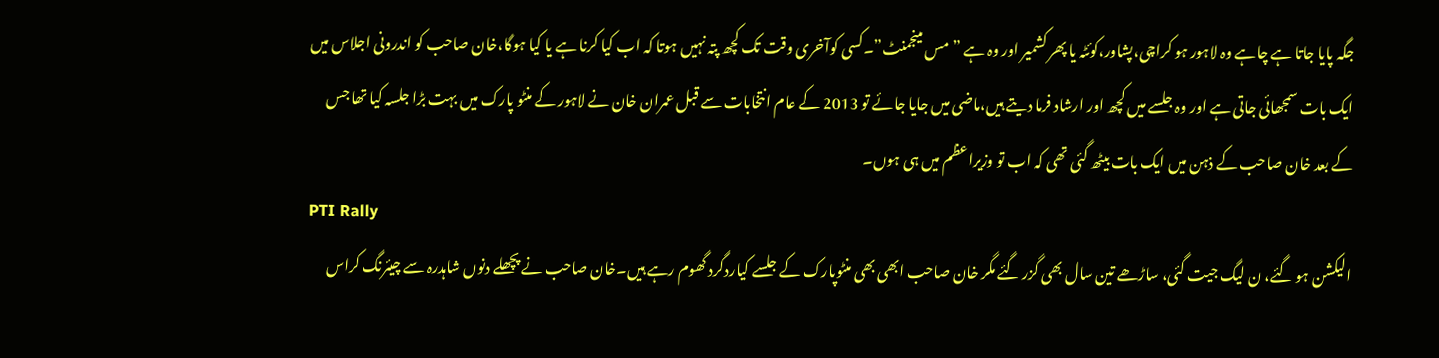جگہ پایا جاتا ہے چاہے وہ لاہور ہو کراچی،پشاور،کوئٹہ یا پھر کشمیر اور وہ ہے ”مس مینجمنٹ”۔کسی کوآخری وقت تک کچھ پتہ نہیں ہوتا کہ اب کیا کرنا ہے یا کیا ہوگا،خان صاحب کو اندرونی اجلاس میں ایک بات سمجھائی جاتی ہے اور وہ جلسے میں کچھ اور ارشاد فرما دیتے ہیں،ماضی میں جایا جائے تو 2013 کے عام انتخابات سے قبل عمران خان نے لاہور کے منٹو پارک میں بہت بڑا جلسہ کیا تھا جس کے بعد خان صاحب کے ذہن میں ایک بات بیٹھ گئی تھی کہ اب تو وزیراعظم میں ہی ہوں۔
PTI Rally
الیکشن ہو گئے، ن لیگ جیت گئی، ساڑھے تین سال بھی گزر گئے مگر خان صاحب ابھی بھی منٹوپارک کے جلسے کیاردگرد گھوم رہے ہیں۔خان صاحب نے پچھلے دنوں شاہدرہ سے چیئرنگ کراس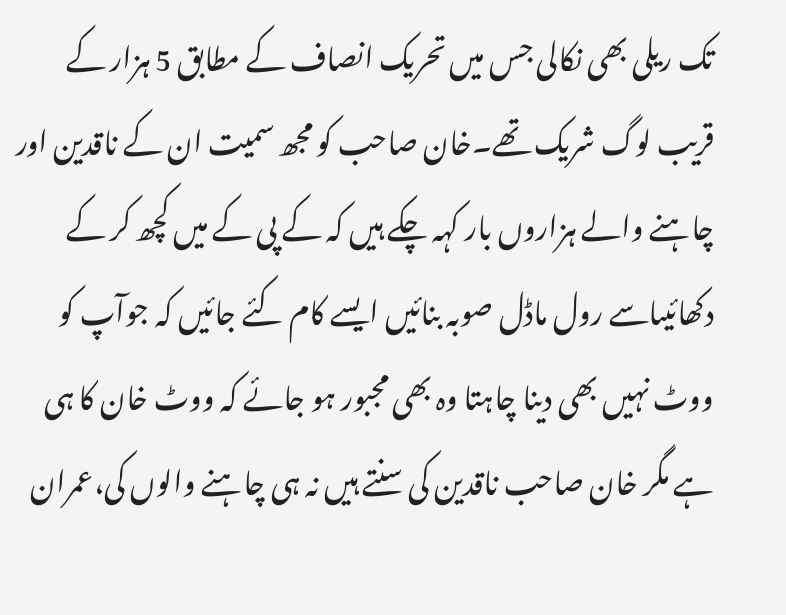تک ریلی بھی نکالی جس میں تحریک انصاف کے مطابق 5 ہزار کے قریب لوگ شریک تھے۔خان صاحب کو مجھ سمیت ان کے ناقدین اور چاہنے والے ہزاروں بار کہہ چکے ہیں کہ کے پی کے میں کچھ کر کے دکھائیںاسے رول ماڈل صوبہ بنائیں ایسے کام کئے جائیں کہ جوآپ کو ووٹ نہیں بھی دینا چاہتا وہ بھی مجبور ہو جائے کہ ووٹ خان کا ہی ہے مگر خان صاحب ناقدین کی سنتے ہیں نہ ہی چاہنے والوں کی،عمران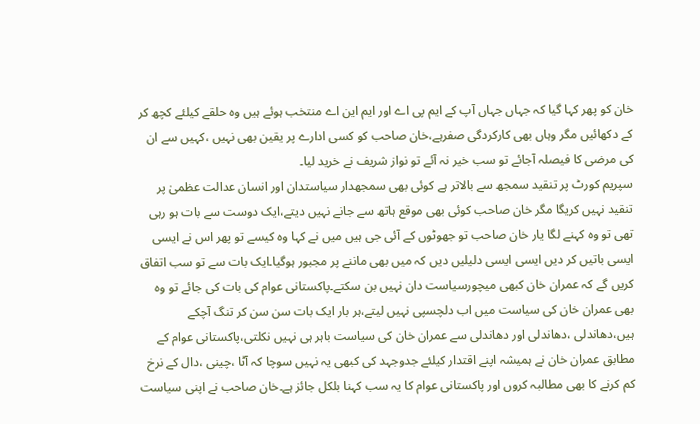خان کو پھر کہا گیا کہ جہاں جہاں آپ کے ایم پی اے اور ایم این اے منتخب ہوئے ہیں وہ حلقے کیلئے کچھ کر کے دکھائیں مگر وہاں بھی کارکردگی صفرہے،خان صاحب کو کسی ادارے پر یقین بھی نہیں ،کہیں سے ان کی مرضی کا فیصلہ آجائے تو سب خیر نہ آئے تو نواز شریف نے خرید لیا۔
سپریم کورٹ پر تنقید سمجھ سے بالاتر ہے کوئی بھی سمجھدار سیاستدان اور انسان عدالت عظمیٰ پر تنقید نہیں کریگا مگر خان صاحب کوئی بھی موقع ہاتھ سے جانے نہیں دیتے،ایک دوست سے بات ہو رہی تھی تو وہ کہنے لگا یار خان صاحب تو جھوٹوں کے آئی جی ہیں میں نے کہا وہ کیسے تو پھر اس نے ایسی ایسی باتیں کر دیں ایسی ایسی دلیلیں دیں کہ میں بھی ماننے پر مجبور ہوگیا۔ایک بات سے تو سب اتفاق کریں گے کہ عمران خان کبھی میچورسیاست دان نہیں بن سکتے۔پاکستانی عوام کی بات کی جائے تو وہ بھی عمران خان کی سیاست میں اب دلچسپی نہیں لیتے،ہر بار ایک بات سن سن کر تنگ آچکے ہیں،دھاندلی ،دھاندلی اور دھاندلی سے عمران خان کی سیاست باہر ہی نہیں نکلتی،پاکستانی عوام کے مطابق عمران خان نے ہمیشہ اپنے اقتدار کیلئے جدوجہد کی کبھی یہ نہیں سوچا کہ آٹا ،چینی ،دال کے نرخ کم کرنے کا بھی مطالبہ کروں اور پاکستانی عوام کا یہ سب کہنا بلکل جائز ہے۔خان صاحب نے اپنی سیاست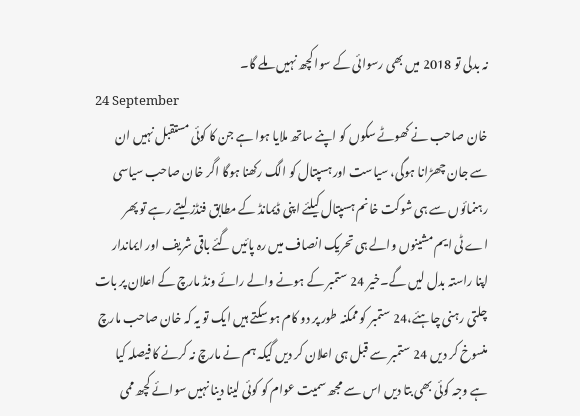نہ بدلی تو 2018 میں بھی رسوائی کے سوا کچھ نہیں ملے گا۔
24 September
خان صاحب نے کھوٹے سکوں کو اپنے ساتھ ملایا ہوا ہے جن کا کوئی مستقبل نہیں ان سے جان چھڑانا ہوگی، سیاست اور ہسپتال کو الگ رکھنا ہوگا اگر خان صاحب سیاسی رہنمائوں سے ہی شوکت خانم ہسپتال کیلئے اپنی ڈیمانڈ کے مطابق فنڈز لیتے رہے تو پھر اے ٹی ایم مشینوں والے ہی تحریک انصاف میں رہ پائیں گئے باقی شریف اور ایماندار اپنا راستہ بدل لیں گے۔خیر 24 ستمبر کے ہونے والے رائے ونڈ مارچ کے اعلان پر بات چلتی رہنی چاہئے،24 ستمبر کو ممکنہ طور پر دو کام ہو سکتے ہیں ایک تو یہ کہ خان صاحب مارچ منسوخ کر دیں 24 ستمبر سے قبل ہی اعلان کر دیں گیکہ ہم نے مارچ نہ کرنے کا فیصلہ کیا ہے وجہ کوئی بھی بتا دیں اس سے مجھ سمیت عوام کو کوئی لینا دینا نہیں سوائے کچھ ممی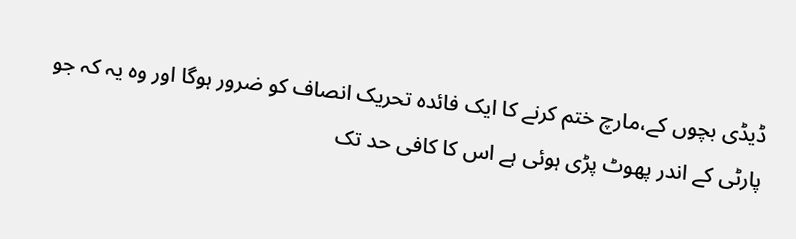ڈیڈی بچوں کے،مارچ ختم کرنے کا ایک فائدہ تحریک انصاف کو ضرور ہوگا اور وہ یہ کہ جو پارٹی کے اندر پھوٹ پڑی ہوئی ہے اس کا کافی حد تک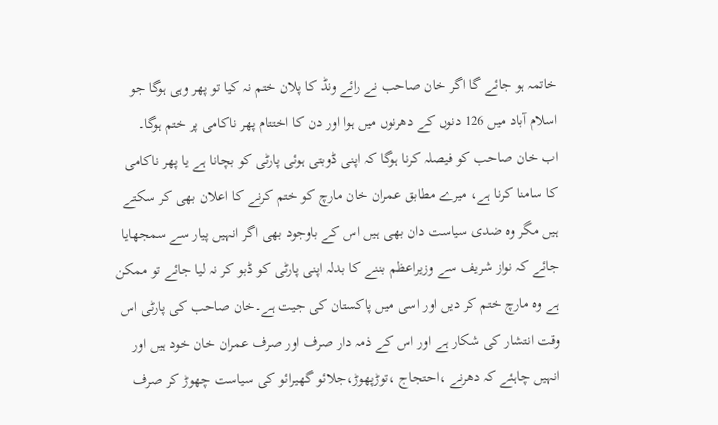خاتمہ ہو جائے گا اگر خان صاحب نے رائے ونڈ کا پلان ختم نہ کیا تو پھر وہی ہوگا جو اسلام آباد میں 126 دنوں کے دھرنوں میں ہوا اور دن کا اختتام پھر ناکامی پر ختم ہوگا۔
اب خان صاحب کو فیصلہ کرنا ہوگا کہ اپنی ڈوبتی ہوئی پارٹی کو بچانا ہے یا پھر ناکامی کا سامنا کرنا ہے، میرے مطابق عمران خان مارچ کو ختم کرنے کا اعلان بھی کر سکتے ہیں مگر وہ ضدی سیاست دان بھی ہیں اس کے باوجود بھی اگر انہیں پیار سے سمجھایا جائے کہ نواز شریف سے وزیراعظم بننے کا بدلہ اپنی پارٹی کو ڈبو کر نہ لیا جائے تو ممکن ہے وہ مارچ ختم کر دیں اور اسی میں پاکستان کی جیت ہے۔خان صاحب کی پارٹی اس وقت انتشار کی شکار ہے اور اس کے ذمہ دار صرف اور صرف عمران خان خود ہیں اور انہیں چاہئے کہ دھرنے ،احتجاج ،توڑپھوڑ،جلائو گھیرائو کی سیاست چھوڑ کر صرف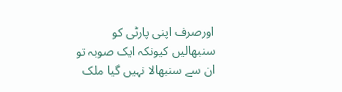اورصرف اپنی پارٹی کو سنبھالیں کیونکہ ایک صوبہ تو ان سے سنبھالا نہیں گیا ملک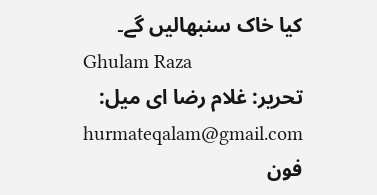کیا خاک سنبھالیں گے۔
Ghulam Raza
تحریر: غلام رضا ای میل: hurmateqalam@gmail.com فون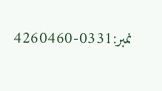نمبر:0331-4260460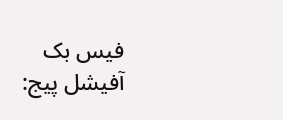فیس بک آفیشل پیج: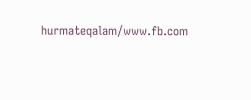hurmateqalam/www.fb.com